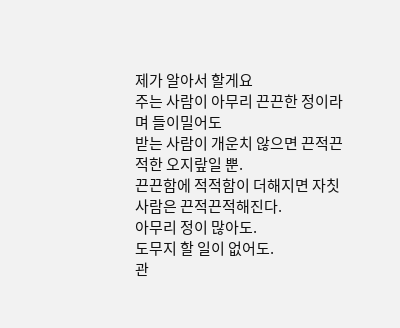제가 알아서 할게요
주는 사람이 아무리 끈끈한 정이라며 들이밀어도
받는 사람이 개운치 않으면 끈적끈적한 오지랖일 뿐.
끈끈함에 적적함이 더해지면 자칫 사람은 끈적끈적해진다.
아무리 정이 많아도.
도무지 할 일이 없어도.
관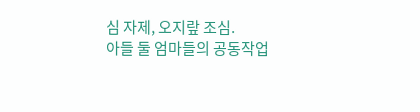심 자제, 오지랖 조심.
아들 둘 엄마들의 공동작업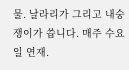물. 날라리가 그리고 내숭쟁이가 씁니다. 매주 수요일 연재.